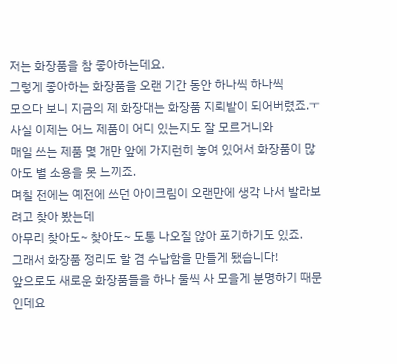저는 화장품을 참 좋아하는데요.
그렇게 좋아하는 화장품을 오랜 기간 동안 하나씩 하나씩
모으다 보니 지금의 제 화장대는 화장품 지뢰밭이 되어버렸죠.ㅜ
사실 이제는 어느 제품이 어디 있는지도 잘 모르거니와
매일 쓰는 제품 몇 개만 앞에 가지런히 놓여 있어서 화장품이 많아도 별 소용을 못 느끼죠.
며칠 전에는 예전에 쓰던 아이크림이 오랜만에 생각 나서 발라보려고 찾아 봤는데
아무리 찾아도~ 찾아도~ 도통 나오질 않아 포기하기도 있죠.
그래서 화장품 정리도 할 겸 수납함을 만들게 됐습니다!
앞으로도 새로운 화장품들을 하나 둘씩 사 모을게 분명하기 때문인데요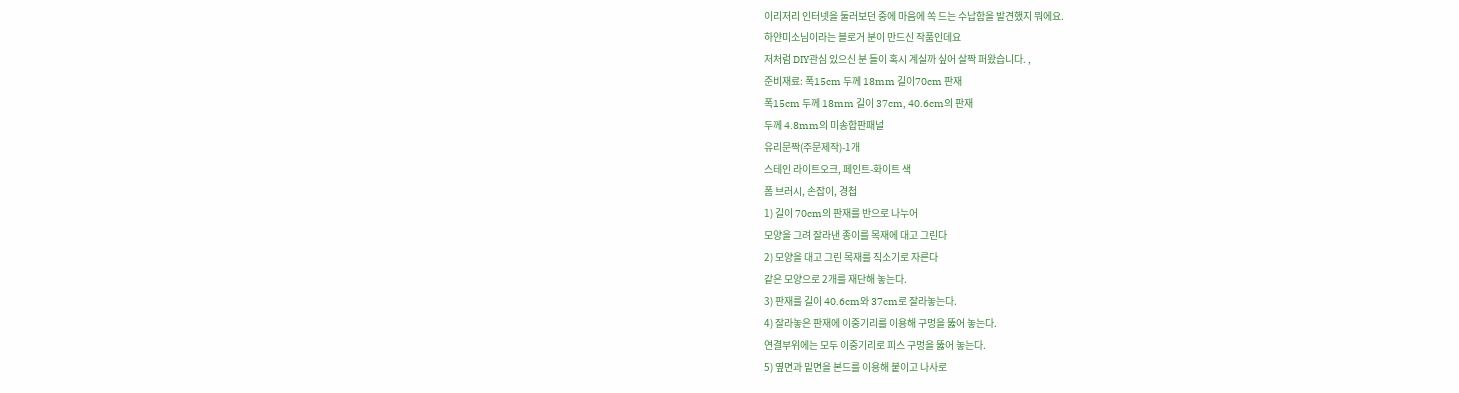이리저리 인터넷을 둘러보던 중에 마음에 쏙 드는 수납함을 발견했지 뭐에요.
하얀미소님이라는 블로거 분이 만드신 작품인데요
저처럼 DIY관심 있으신 분 들이 혹시 계실까 싶어 살짝 퍼왔습니다. ,
준비재료: 폭15cm 두께 18mm 길이70cm 판재
폭15cm 두께 18mm 길이 37cm, 40.6cm의 판재
두께 4.8mm의 미송합판패널
유리문짝(주문제작)-1개
스테인 라이트오크, 페인트-화이트 색
폼 브러시, 손잡이, 경첩
1) 길이 70cm의 판재를 반으로 나누어
모양을 그려 잘라낸 종이를 목재에 대고 그린다
2) 모양을 대고 그린 목재를 직소기로 자른다
같은 모양으로 2개를 재단해 놓는다.
3) 판재를 길이 40.6cm와 37cm로 잘라놓는다.
4) 잘라놓은 판재에 이중기리를 이용해 구멍을 뚫어 놓는다.
연결부위에는 모두 이중기리로 피스 구멍을 뚫어 놓는다.
5) 옆면과 밑면을 본드를 이용해 붙이고 나사로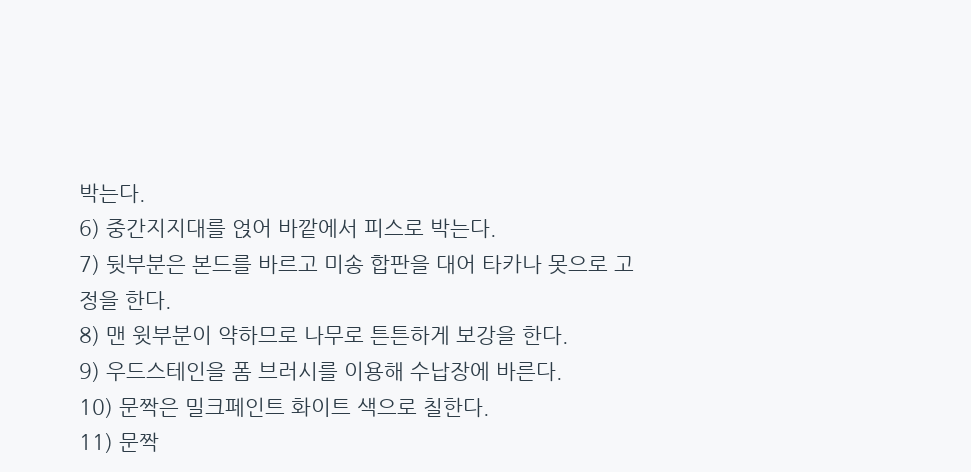박는다.
6) 중간지지대를 얹어 바깥에서 피스로 박는다.
7) 뒷부분은 본드를 바르고 미송 합판을 대어 타카나 못으로 고정을 한다.
8) 맨 윗부분이 약하므로 나무로 튼튼하게 보강을 한다.
9) 우드스테인을 폼 브러시를 이용해 수납장에 바른다.
10) 문짝은 밀크페인트 화이트 색으로 칠한다.
11) 문짝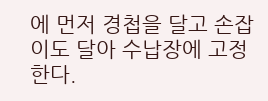에 먼저 경첩을 달고 손잡이도 달아 수납장에 고정한다.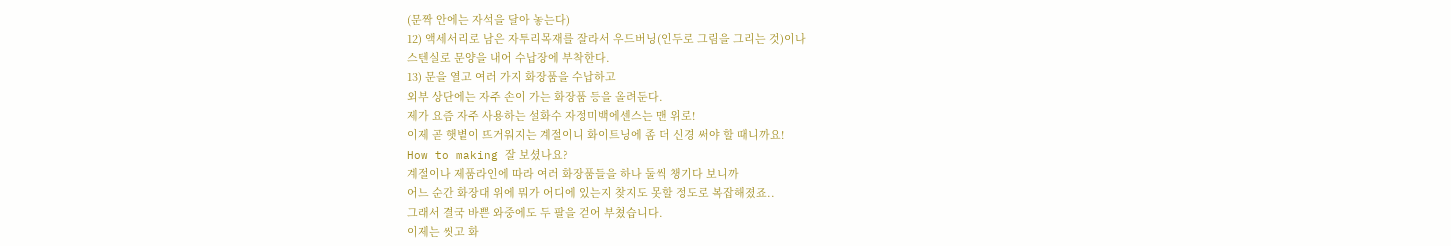(문짝 안에는 자석을 달아 놓는다)
12) 액세서리로 남은 자투리목재를 잘라서 우드버닝(인두로 그림을 그리는 것)이나
스텐실로 문양을 내어 수납장에 부착한다.
13) 문을 열고 여러 가지 화장품을 수납하고
외부 상단에는 자주 손이 가는 화장품 등을 올려둔다.
제가 요즘 자주 사용하는 설화수 자정미백에센스는 맨 위로!
이제 곧 햇볕이 뜨거워지는 계절이니 화이트닝에 좀 더 신경 써야 할 때니까요!
How to making 잘 보셨나요?
계절이나 제품라인에 따라 여러 화장품들을 하나 둘씩 챙기다 보니까
어느 순간 화장대 위에 뭐가 어디에 있는지 찾지도 못할 정도로 복잡해졌죠..
그래서 결국 바쁜 와중에도 두 팔을 걷어 부쳤습니다.
이제는 씻고 화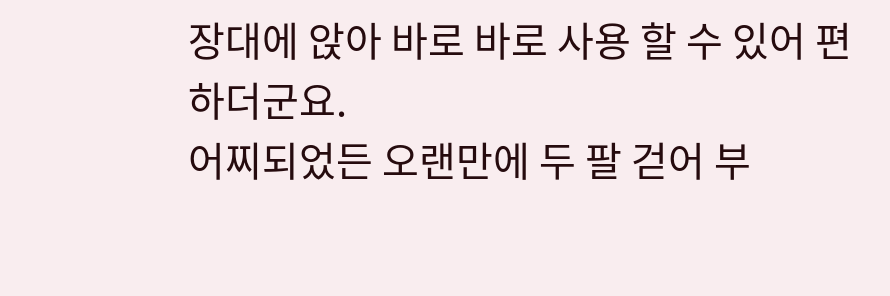장대에 앉아 바로 바로 사용 할 수 있어 편하더군요.
어찌되었든 오랜만에 두 팔 걷어 부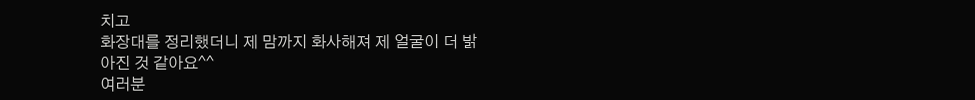치고
화장대를 정리했더니 제 맘까지 화사해져 제 얼굴이 더 밝아진 것 같아요^^
여러분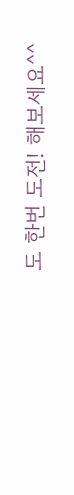도 한번 도전! 해보세요^^